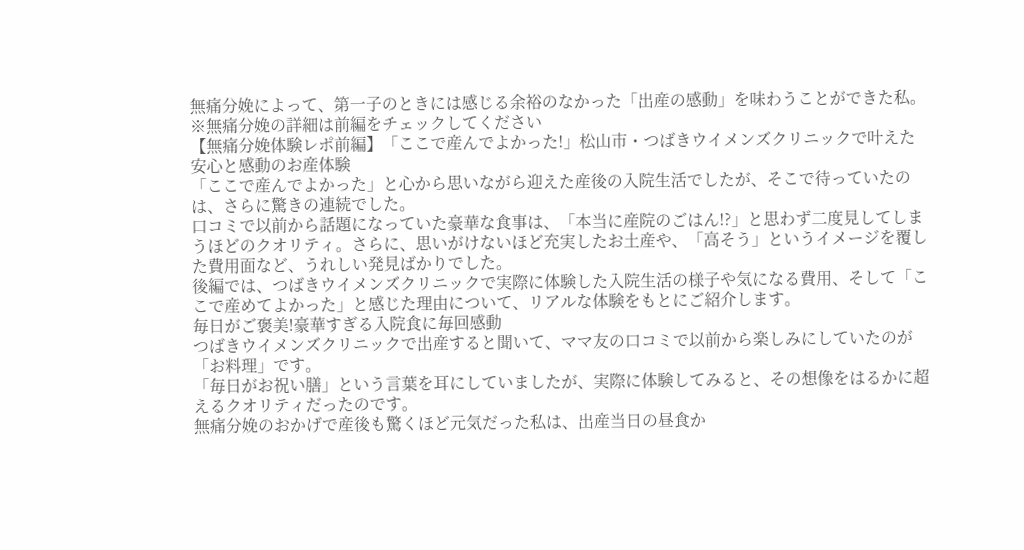無痛分娩によって、第一子のときには感じる余裕のなかった「出産の感動」を味わうことができた私。
※無痛分娩の詳細は前編をチェックしてください
【無痛分娩体験レポ前編】「ここで産んでよかった!」松山市・つばきウイメンズクリニックで叶えた安心と感動のお産体験
「ここで産んでよかった」と心から思いながら迎えた産後の入院生活でしたが、そこで待っていたのは、さらに驚きの連続でした。
口コミで以前から話題になっていた豪華な食事は、「本当に産院のごはん!?」と思わず二度見してしまうほどのクオリティ。さらに、思いがけないほど充実したお土産や、「高そう」というイメージを覆した費用面など、うれしい発見ばかりでした。
後編では、つばきウイメンズクリニックで実際に体験した入院生活の様子や気になる費用、そして「ここで産めてよかった」と感じた理由について、リアルな体験をもとにご紹介します。
毎日がご褒美!豪華すぎる入院食に毎回感動
つばきウイメンズクリニックで出産すると聞いて、ママ友の口コミで以前から楽しみにしていたのが「お料理」です。
「毎日がお祝い膳」という言葉を耳にしていましたが、実際に体験してみると、その想像をはるかに超えるクオリティだったのです。
無痛分娩のおかげで産後も驚くほど元気だった私は、出産当日の昼食か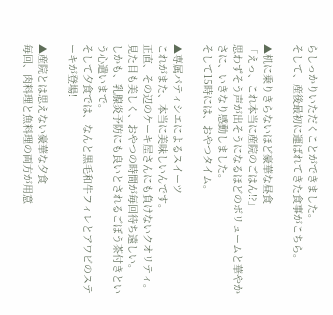らしっかりいただくことができました。
そして、産後最初に運ばれてきた食事がこちら。

▲机に乗りきらないほど豪華な昼食
「えっ、これ本当に産院のごはん!?」
思わずそう声が出そうになるほどのボリュームと華やかさに、いきなり感動しました。
そして15時には、おやつタイム。

▲専属パティシエによるスイーツ
これがまた、本当に美味しいんです。
正直、その辺のケーキ屋さんにも負けないクオリティ。見た目も美しく、おやつの時間が毎回待ち遠しい。
しかも、乳腺炎予防にも良いとされるごぼう茶付きという心遣いまで。
そして夕食では、なんと黒毛和牛フィレとアワビのステーキが登場!

▲産院とは思えない豪華な夕食
毎回、肉料理と魚料理の両方が用意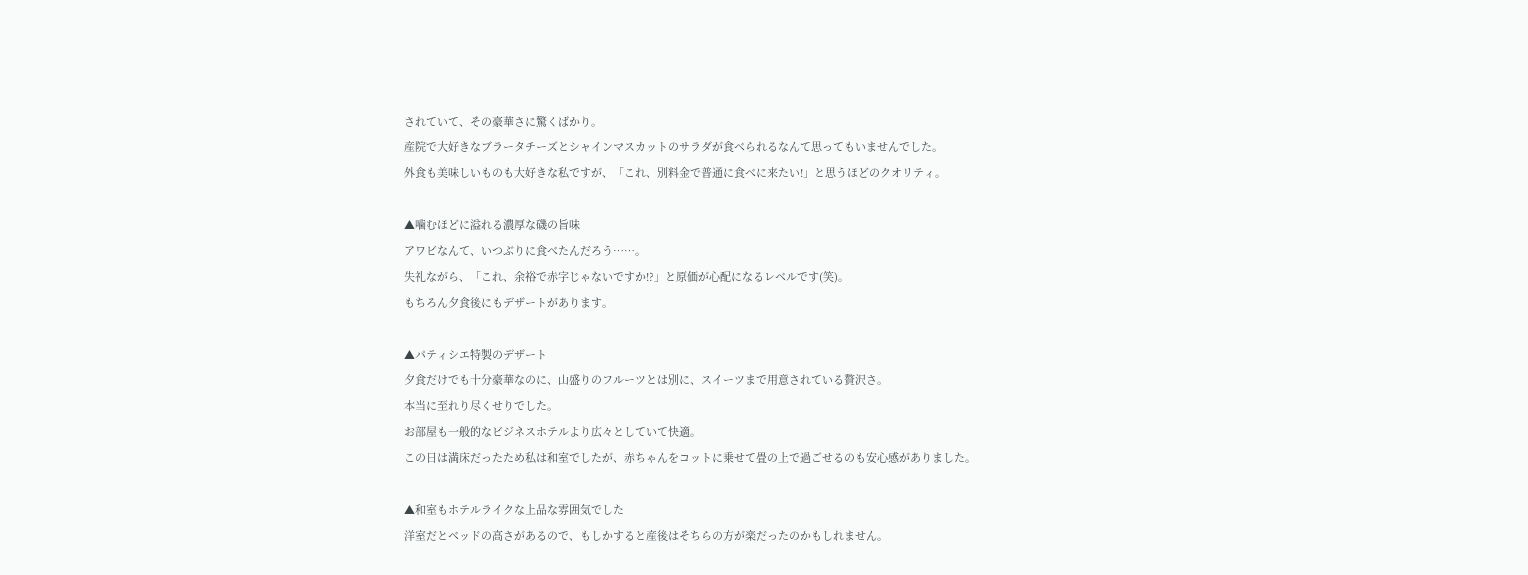されていて、その豪華さに驚くばかり。
産院で大好きなブラータチーズとシャインマスカットのサラダが食べられるなんて思ってもいませんでした。
外食も美味しいものも大好きな私ですが、「これ、別料金で普通に食べに来たい!」と思うほどのクオリティ。

▲噛むほどに溢れる濃厚な磯の旨味
アワビなんて、いつぶりに食べたんだろう……。
失礼ながら、「これ、余裕で赤字じゃないですか!?」と原価が心配になるレベルです(笑)。
もちろん夕食後にもデザートがあります。

▲パティシエ特製のデザート
夕食だけでも十分豪華なのに、山盛りのフルーツとは別に、スイーツまで用意されている贅沢さ。
本当に至れり尽くせりでした。
お部屋も一般的なビジネスホテルより広々としていて快適。
この日は満床だったため私は和室でしたが、赤ちゃんをコットに乗せて畳の上で過ごせるのも安心感がありました。

▲和室もホテルライクな上品な雰囲気でした
洋室だとベッドの高さがあるので、もしかすると産後はそちらの方が楽だったのかもしれません。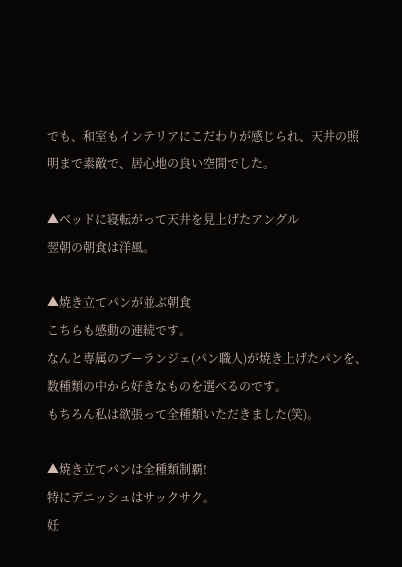でも、和室もインテリアにこだわりが感じられ、天井の照明まで素敵で、居心地の良い空間でした。

▲ベッドに寝転がって天井を見上げたアングル
翌朝の朝食は洋風。

▲焼き立てパンが並ぶ朝食
こちらも感動の連続です。
なんと専属のブーランジェ(パン職人)が焼き上げたパンを、数種類の中から好きなものを選べるのです。
もちろん私は欲張って全種類いただきました(笑)。

▲焼き立てパンは全種類制覇!
特にデニッシュはサックサク。
妊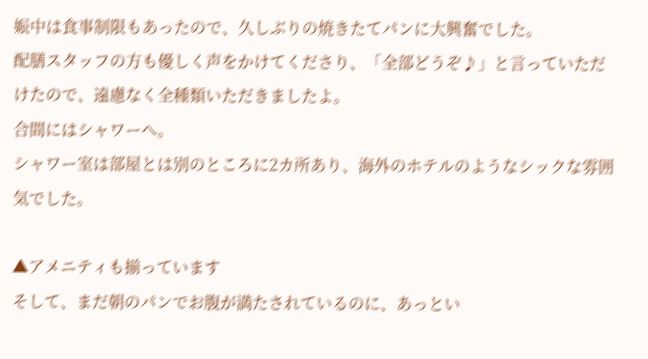娠中は食事制限もあったので、久しぶりの焼きたてパンに大興奮でした。
配膳スタッフの方も優しく声をかけてくださり、「全部どうぞ♪」と言っていただけたので、遠慮なく全種類いただきましたよ。
合間にはシャワーへ。
シャワー室は部屋とは別のところに2カ所あり、海外のホテルのようなシックな雰囲気でした。

▲アメニティも揃っています
そして、まだ朝のパンでお腹が満たされているのに、あっとい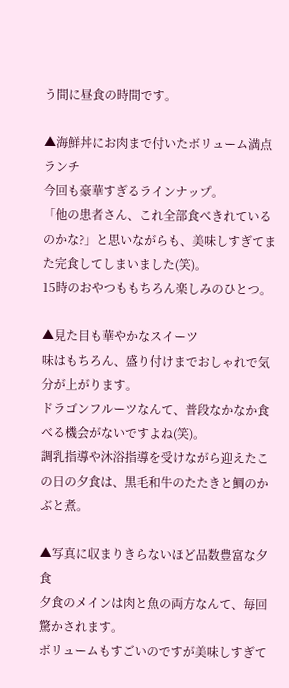う間に昼食の時間です。

▲海鮮丼にお肉まで付いたボリューム満点ランチ
今回も豪華すぎるラインナップ。
「他の患者さん、これ全部食べきれているのかな?」と思いながらも、美味しすぎてまた完食してしまいました(笑)。
15時のおやつももちろん楽しみのひとつ。

▲見た目も華やかなスイーツ
味はもちろん、盛り付けまでおしゃれで気分が上がります。
ドラゴンフルーツなんて、普段なかなか食べる機会がないですよね(笑)。
調乳指導や沐浴指導を受けながら迎えたこの日の夕食は、黒毛和牛のたたきと鯛のかぶと煮。

▲写真に収まりきらないほど品数豊富な夕食
夕食のメインは肉と魚の両方なんて、毎回驚かされます。
ボリュームもすごいのですが美味しすぎて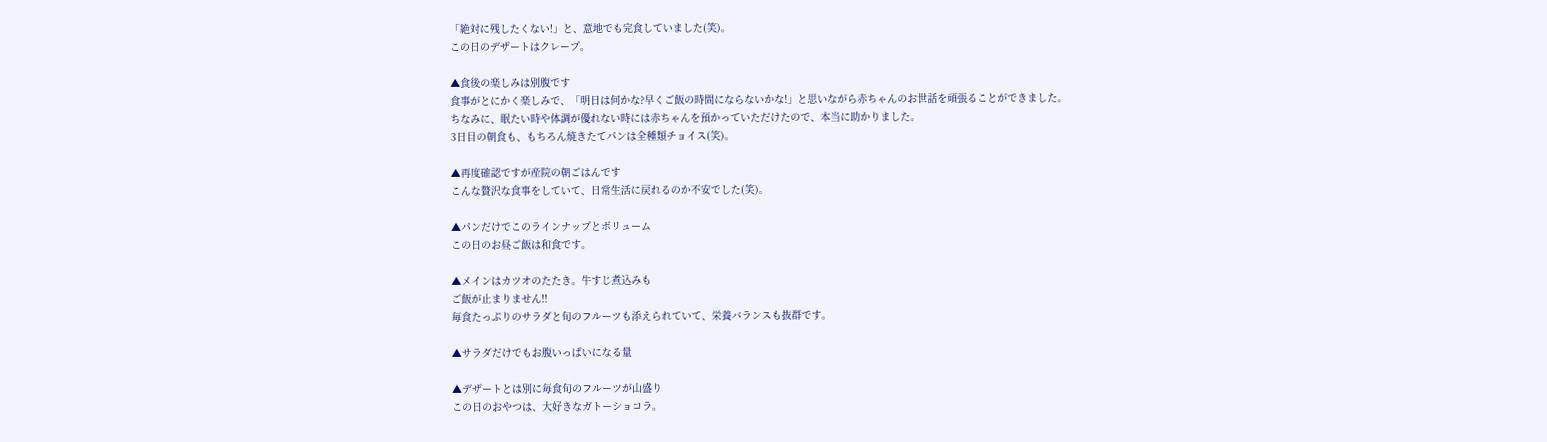「絶対に残したくない!」と、意地でも完食していました(笑)。
この日のデザートはクレープ。

▲食後の楽しみは別腹です
食事がとにかく楽しみで、「明日は何かな?早くご飯の時間にならないかな!」と思いながら赤ちゃんのお世話を頑張ることができました。
ちなみに、眠たい時や体調が優れない時には赤ちゃんを預かっていただけたので、本当に助かりました。
3日目の朝食も、もちろん焼きたてパンは全種類チョイス(笑)。

▲再度確認ですが産院の朝ごはんです
こんな贅沢な食事をしていて、日常生活に戻れるのか不安でした(笑)。

▲パンだけでこのラインナップとボリューム
この日のお昼ご飯は和食です。

▲メインはカツオのたたき。牛すじ煮込みも
ご飯が止まりません!!
毎食たっぷりのサラダと旬のフルーツも添えられていて、栄養バランスも抜群です。

▲サラダだけでもお腹いっぱいになる量

▲デザートとは別に毎食旬のフルーツが山盛り
この日のおやつは、大好きなガトーショコラ。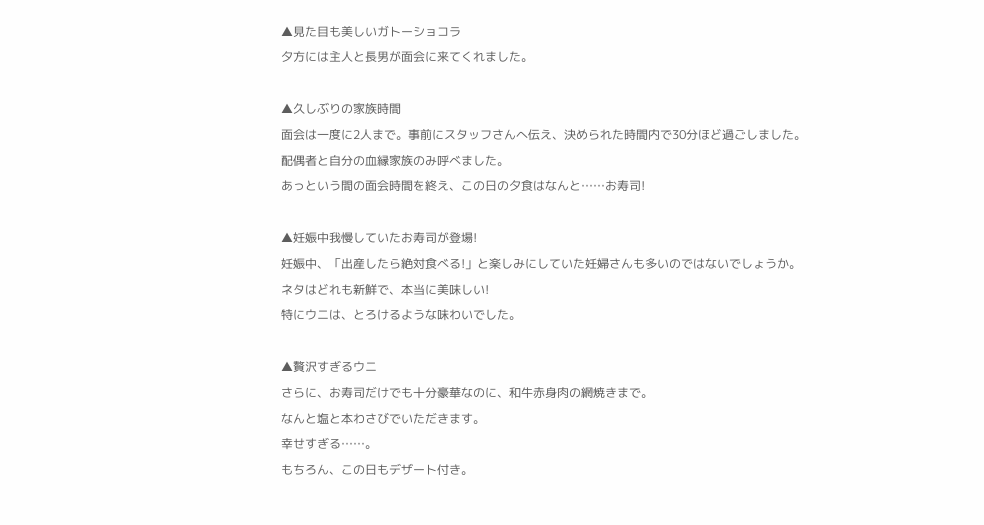▲見た目も美しいガトーショコラ
夕方には主人と長男が面会に来てくれました。

▲久しぶりの家族時間
面会は一度に2人まで。事前にスタッフさんへ伝え、決められた時間内で30分ほど過ごしました。
配偶者と自分の血縁家族のみ呼べました。
あっという間の面会時間を終え、この日の夕食はなんと……お寿司!

▲妊娠中我慢していたお寿司が登場!
妊娠中、「出産したら絶対食べる!」と楽しみにしていた妊婦さんも多いのではないでしょうか。
ネタはどれも新鮮で、本当に美味しい!
特にウニは、とろけるような味わいでした。

▲贅沢すぎるウニ
さらに、お寿司だけでも十分豪華なのに、和牛赤身肉の網焼きまで。
なんと塩と本わさびでいただきます。
幸せすぎる……。
もちろん、この日もデザート付き。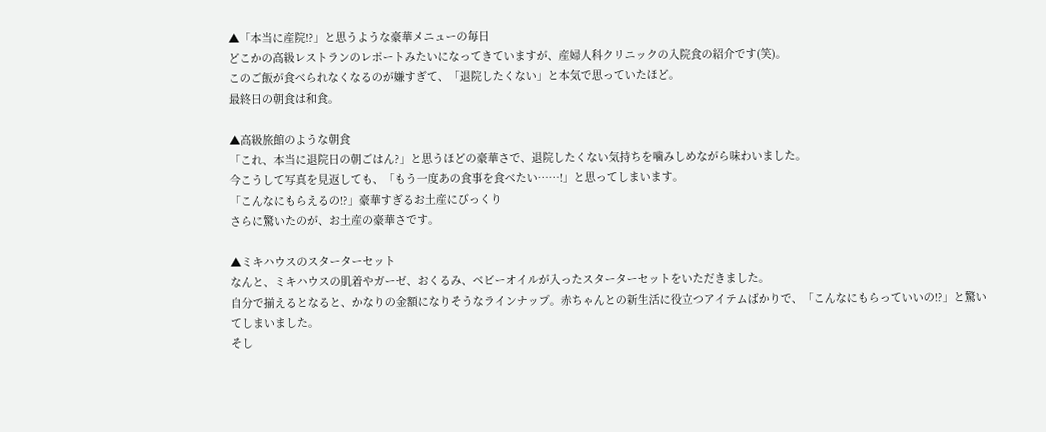▲「本当に産院!?」と思うような豪華メニューの毎日
どこかの高級レストランのレポートみたいになってきていますが、産婦人科クリニックの入院食の紹介です(笑)。
このご飯が食べられなくなるのが嫌すぎて、「退院したくない」と本気で思っていたほど。
最終日の朝食は和食。

▲高級旅館のような朝食
「これ、本当に退院日の朝ごはん?」と思うほどの豪華さで、退院したくない気持ちを噛みしめながら味わいました。
今こうして写真を見返しても、「もう一度あの食事を食べたい……!」と思ってしまいます。
「こんなにもらえるの!?」豪華すぎるお土産にびっくり
さらに驚いたのが、お土産の豪華さです。

▲ミキハウスのスターターセット
なんと、ミキハウスの肌着やガーゼ、おくるみ、ベビーオイルが入ったスターターセットをいただきました。
自分で揃えるとなると、かなりの金額になりそうなラインナップ。赤ちゃんとの新生活に役立つアイテムばかりで、「こんなにもらっていいの!?」と驚いてしまいました。
そし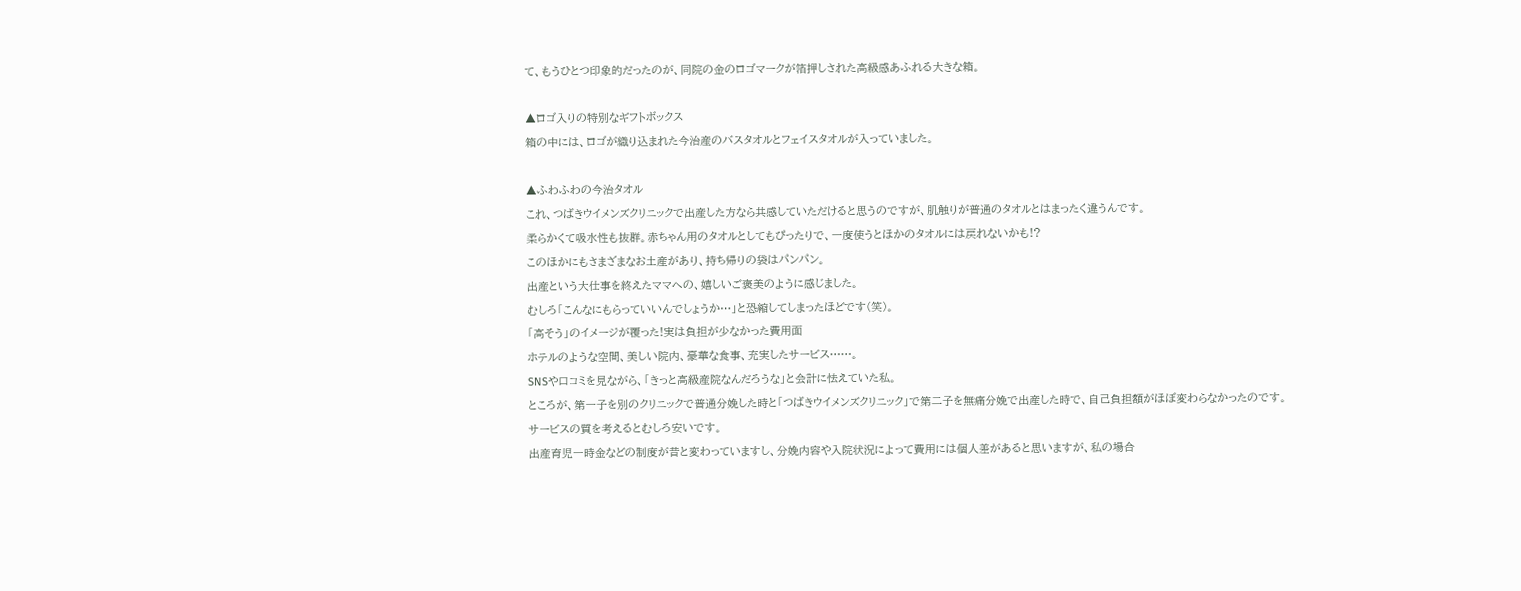て、もうひとつ印象的だったのが、同院の金のロゴマークが箔押しされた高級感あふれる大きな箱。

▲ロゴ入りの特別なギフトボックス
箱の中には、ロゴが織り込まれた今治産のバスタオルとフェイスタオルが入っていました。

▲ふわふわの今治タオル
これ、つばきウイメンズクリニックで出産した方なら共感していただけると思うのですが、肌触りが普通のタオルとはまったく違うんです。
柔らかくて吸水性も抜群。赤ちゃん用のタオルとしてもぴったりで、一度使うとほかのタオルには戻れないかも!?
このほかにもさまざまなお土産があり、持ち帰りの袋はパンパン。
出産という大仕事を終えたママへの、嬉しいご褒美のように感じました。
むしろ「こんなにもらっていいんでしょうか…」と恐縮してしまったほどです(笑)。
「高そう」のイメージが覆った!実は負担が少なかった費用面
ホテルのような空間、美しい院内、豪華な食事、充実したサービス……。
SNSや口コミを見ながら、「きっと高級産院なんだろうな」と会計に怯えていた私。
ところが、第一子を別のクリニックで普通分娩した時と「つばきウイメンズクリニック」で第二子を無痛分娩で出産した時で、自己負担額がほぼ変わらなかったのです。
サービスの質を考えるとむしろ安いです。
出産育児一時金などの制度が昔と変わっていますし、分娩内容や入院状況によって費用には個人差があると思いますが、私の場合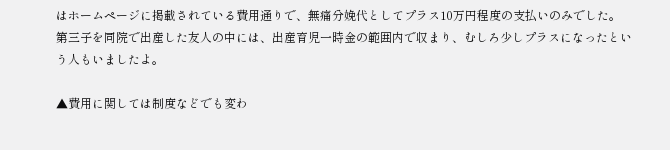はホームページに掲載されている費用通りで、無痛分娩代としてプラス10万円程度の支払いのみでした。
第三子を同院で出産した友人の中には、出産育児一時金の範囲内で収まり、むしろ少しプラスになったという人もいましたよ。

▲費用に関しては制度などでも変わ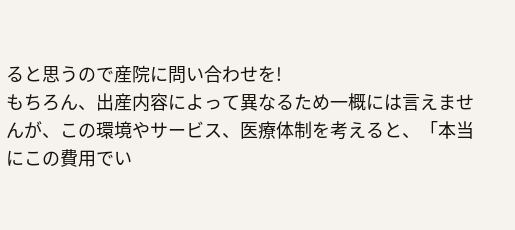ると思うので産院に問い合わせを!
もちろん、出産内容によって異なるため一概には言えませんが、この環境やサービス、医療体制を考えると、「本当にこの費用でい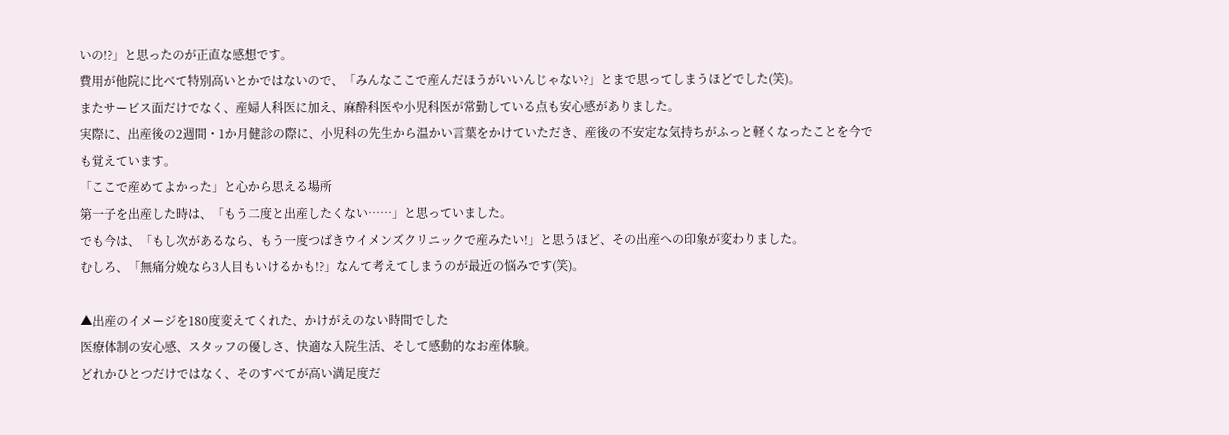いの!?」と思ったのが正直な感想です。
費用が他院に比べて特別高いとかではないので、「みんなここで産んだほうがいいんじゃない?」とまで思ってしまうほどでした(笑)。
またサービス面だけでなく、産婦人科医に加え、麻酔科医や小児科医が常勤している点も安心感がありました。
実際に、出産後の2週間・1か月健診の際に、小児科の先生から温かい言葉をかけていただき、産後の不安定な気持ちがふっと軽くなったことを今でも覚えています。
「ここで産めてよかった」と心から思える場所
第一子を出産した時は、「もう二度と出産したくない……」と思っていました。
でも今は、「もし次があるなら、もう一度つばきウイメンズクリニックで産みたい!」と思うほど、その出産への印象が変わりました。
むしろ、「無痛分娩なら3人目もいけるかも!?」なんて考えてしまうのが最近の悩みです(笑)。

▲出産のイメージを180度変えてくれた、かけがえのない時間でした
医療体制の安心感、スタッフの優しさ、快適な入院生活、そして感動的なお産体験。
どれかひとつだけではなく、そのすべてが高い満足度だ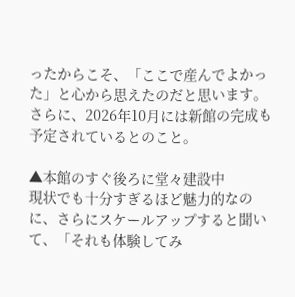ったからこそ、「ここで産んでよかった」と心から思えたのだと思います。
さらに、2026年10月には新館の完成も予定されているとのこと。

▲本館のすぐ後ろに堂々建設中
現状でも十分すぎるほど魅力的なのに、さらにスケールアップすると聞いて、「それも体験してみ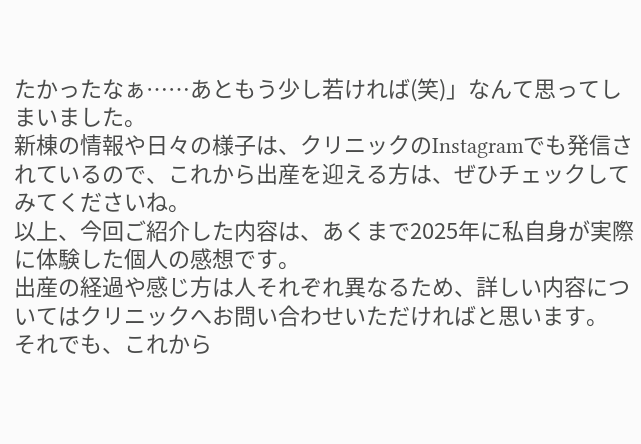たかったなぁ……あともう少し若ければ(笑)」なんて思ってしまいました。
新棟の情報や日々の様子は、クリニックのInstagramでも発信されているので、これから出産を迎える方は、ぜひチェックしてみてくださいね。
以上、今回ご紹介した内容は、あくまで2025年に私自身が実際に体験した個人の感想です。
出産の経過や感じ方は人それぞれ異なるため、詳しい内容についてはクリニックへお問い合わせいただければと思います。
それでも、これから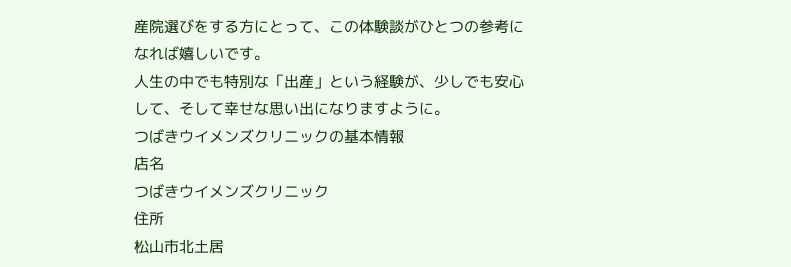産院選びをする方にとって、この体験談がひとつの参考になれば嬉しいです。
人生の中でも特別な「出産」という経験が、少しでも安心して、そして幸せな思い出になりますように。
つばきウイメンズクリニックの基本情報
店名
つばきウイメンズクリニック
住所
松山市北土居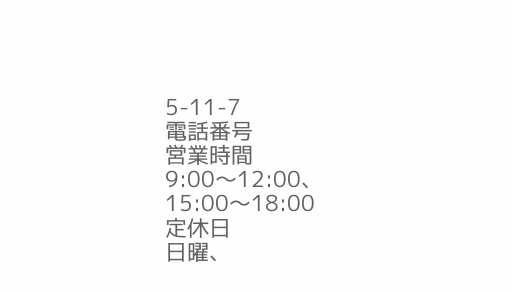5-11-7
電話番号
営業時間
9:00〜12:00、15:00〜18:00
定休日
日曜、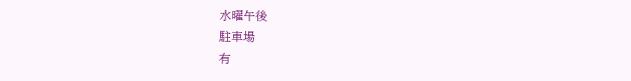水曜午後
駐車場
有